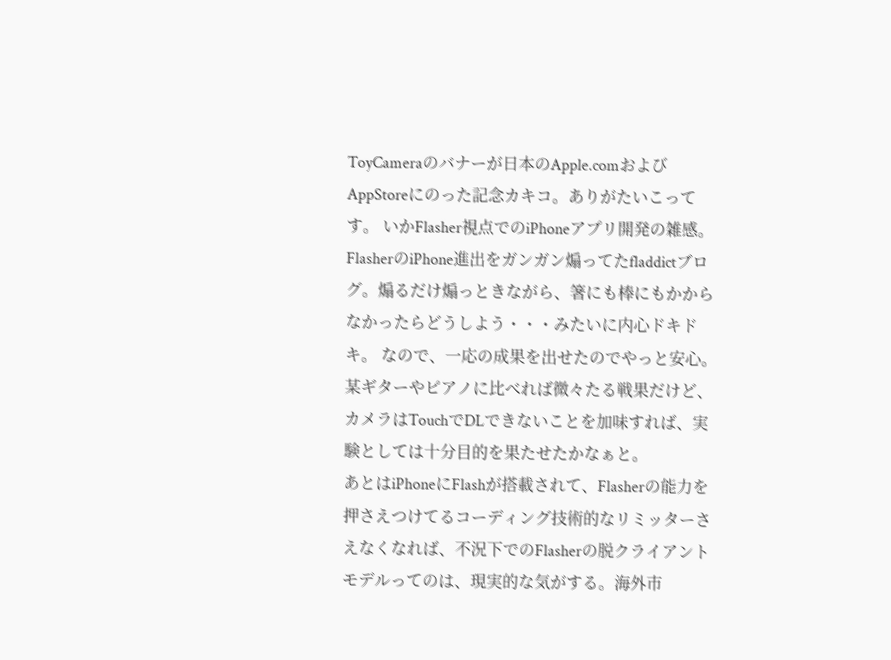ToyCameraのバナーが日本のApple.comおよびAppStoreにのった記念カキコ。ありがたいこってす。 いかFlasher視点でのiPhoneアプリ開発の雑感。
FlasherのiPhone進出をガンガン煽ってたfladdictブログ。煽るだけ煽っときながら、箸にも棒にもかからなかったらどうしよう・・・みたいに内心ドキドキ。 なので、一応の成果を出せたのでやっと安心。 某ギターやピアノに比べれば微々たる戦果だけど、カメラはTouchでDLできないことを加味すれば、実験としては十分目的を果たせたかなぁと。
あとはiPhoneにFlashが搭載されて、Flasherの能力を押さえつけてるコーディング技術的なリミッターさえなくなれば、不況下でのFlasherの脱クライアントモデルってのは、現実的な気がする。海外市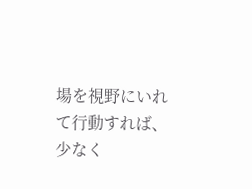場を視野にいれて行動すれば、少なく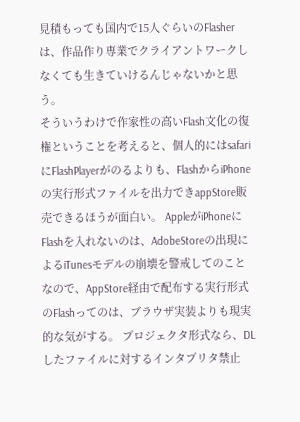見積もっても国内で15人ぐらいのFlasherは、作品作り専業でクライアントワークしなくても生きていけるんじゃないかと思う。
そういうわけで作家性の高いFlash文化の復権ということを考えると、個人的にはsafariにFlashPlayerがのるよりも、FlashからiPhoneの実行形式ファイルを出力できappStore販売できるほうが面白い。 AppleがiPhoneにFlashを入れないのは、AdobeStoreの出現によるiTunesモデルの崩壊を警戒してのことなので、AppStore経由で配布する実行形式のFlashってのは、ブラウザ実装よりも現実的な気がする。 プロジェクタ形式なら、DLしたファイルに対するインタプリタ禁止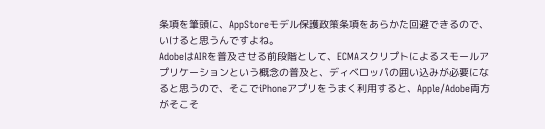条項を筆頭に、AppStoreモデル保護政策条項をあらかた回避できるので、いけると思うんですよね。
AdobeはAIRを普及させる前段階として、ECMAスクリプトによるスモールアプリケーションという概念の普及と、ディベロッパの囲い込みが必要になると思うので、そこでiPhoneアプリをうまく利用すると、Apple/Adobe両方がそこそ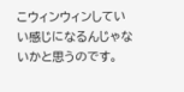こウィンウィンしていい感じになるんじゃないかと思うのです。